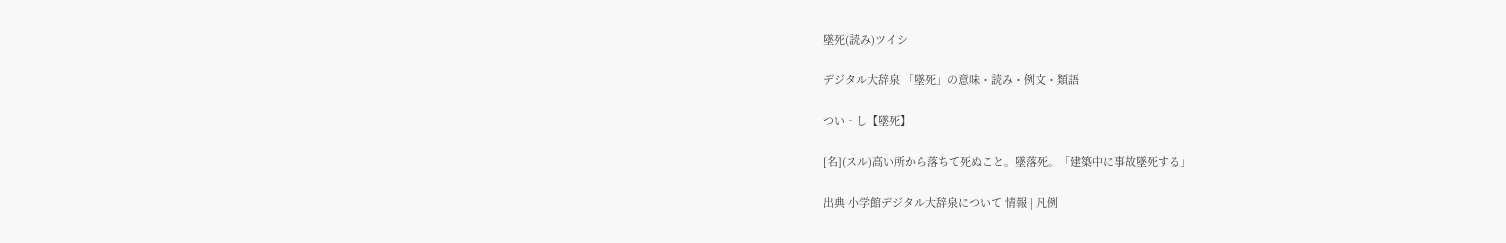墜死(読み)ツイシ

デジタル大辞泉 「墜死」の意味・読み・例文・類語

つい‐し【墜死】

[名](スル)高い所から落ちて死ぬこと。墜落死。「建築中に事故墜死する」

出典 小学館デジタル大辞泉について 情報 | 凡例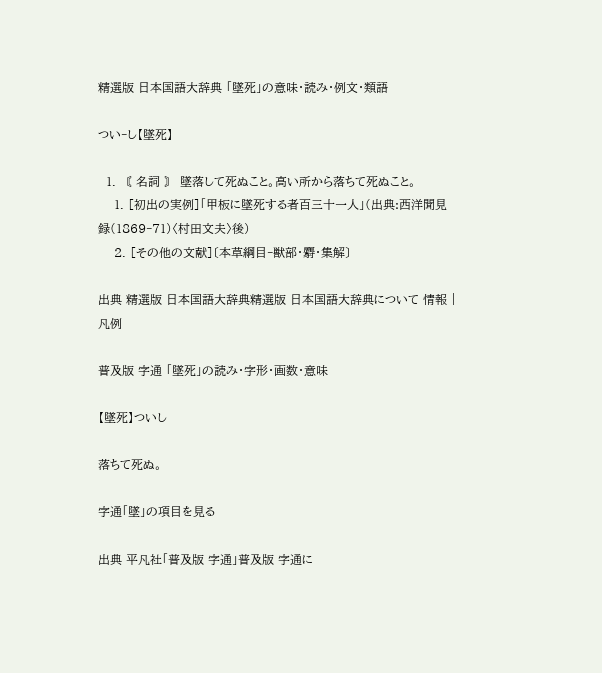精選版 日本国語大辞典 「墜死」の意味・読み・例文・類語

つい‐し【墜死】

  1. 〘 名詞 〙 墜落して死ぬこと。高い所から落ちて死ぬこと。
    1. [初出の実例]「甲板に墜死する者百三十一人」(出典:西洋聞見録(1869‐71)〈村田文夫〉後)
    2. [その他の文献]〔本草綱目‐獣部・麝・集解〕

出典 精選版 日本国語大辞典精選版 日本国語大辞典について 情報 | 凡例

普及版 字通 「墜死」の読み・字形・画数・意味

【墜死】ついし

落ちて死ぬ。

字通「墜」の項目を見る

出典 平凡社「普及版 字通」普及版 字通に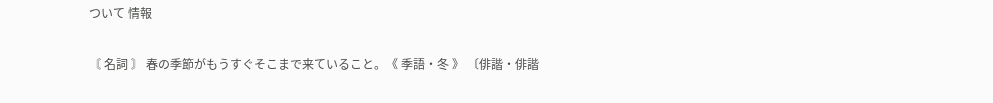ついて 情報

〘 名詞 〙 春の季節がもうすぐそこまで来ていること。《 季語・冬 》 〔俳諧・俳諧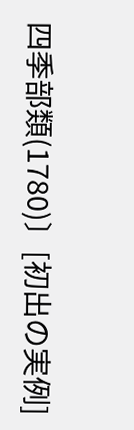四季部類(1780)〕[初出の実例]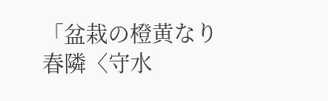「盆栽の橙黄なり春隣〈守水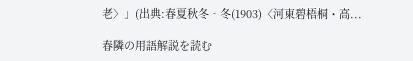老〉」(出典:春夏秋冬‐冬(1903)〈河東碧梧桐・高...

春隣の用語解説を読む